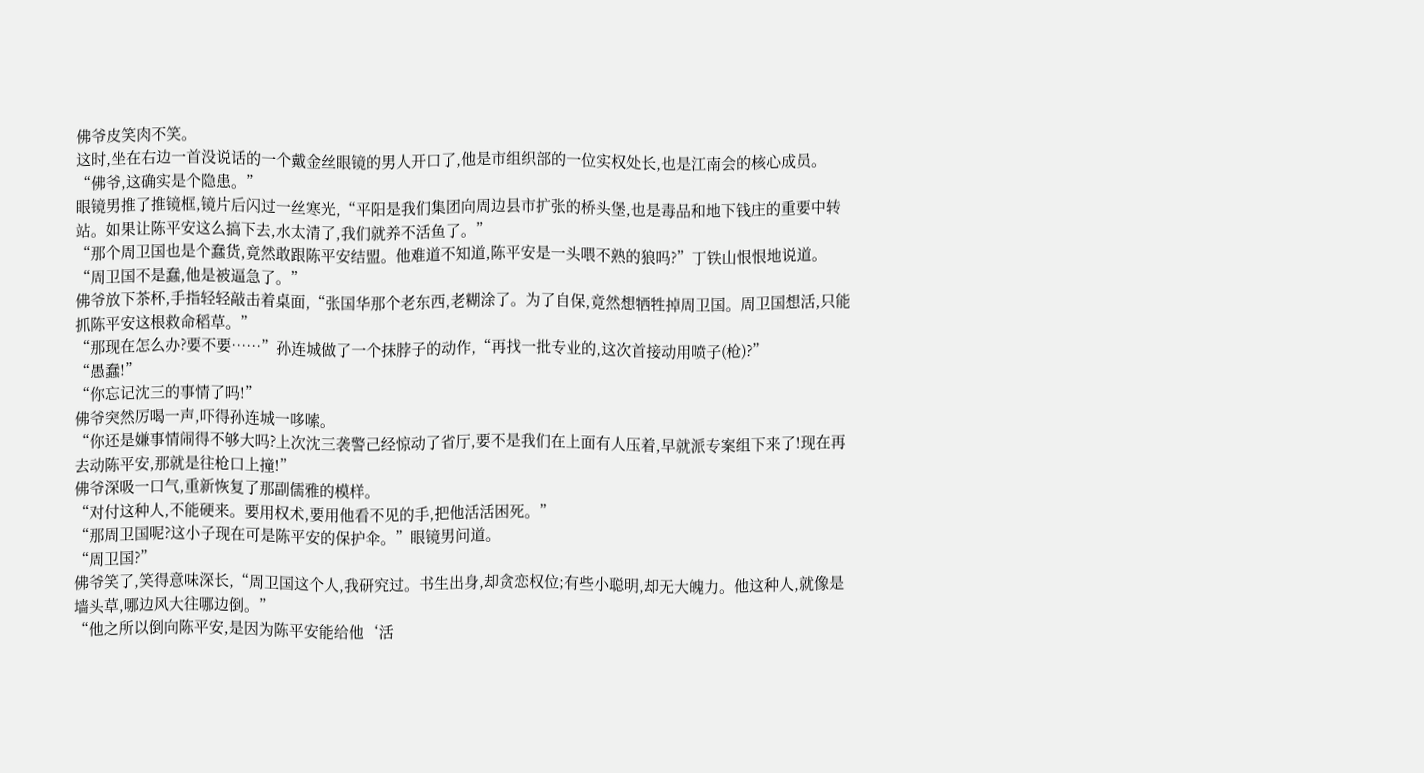佛爷皮笑肉不笑。
这时,坐在右边一首没说话的一个戴金丝眼镜的男人开口了,他是市组织部的一位实权处长,也是江南会的核心成员。
“佛爷,这确实是个隐患。”
眼镜男推了推镜框,镜片后闪过一丝寒光,“平阳是我们集团向周边县市扩张的桥头堡,也是毒品和地下钱庄的重要中转站。如果让陈平安这么搞下去,水太清了,我们就养不活鱼了。”
“那个周卫国也是个蠢货,竟然敢跟陈平安结盟。他难道不知道,陈平安是一头喂不熟的狼吗?”丁铁山恨恨地说道。
“周卫国不是蠢,他是被逼急了。”
佛爷放下茶杯,手指轻轻敲击着桌面,“张国华那个老东西,老糊涂了。为了自保,竟然想牺牲掉周卫国。周卫国想活,只能抓陈平安这根救命稻草。”
“那现在怎么办?要不要……”孙连城做了一个抹脖子的动作,“再找一批专业的,这次首接动用喷子(枪)?”
“愚蠢!”
“你忘记沈三的事情了吗!”
佛爷突然厉喝一声,吓得孙连城一哆嗦。
“你还是嫌事情闹得不够大吗?上次沈三袭警己经惊动了省厅,要不是我们在上面有人压着,早就派专案组下来了!现在再去动陈平安,那就是往枪口上撞!”
佛爷深吸一口气,重新恢复了那副儒雅的模样。
“对付这种人,不能硬来。要用权术,要用他看不见的手,把他活活困死。”
“那周卫国呢?这小子现在可是陈平安的保护伞。”眼镜男问道。
“周卫国?”
佛爷笑了,笑得意味深长,“周卫国这个人,我研究过。书生出身,却贪恋权位;有些小聪明,却无大魄力。他这种人,就像是墙头草,哪边风大往哪边倒。”
“他之所以倒向陈平安,是因为陈平安能给他‘活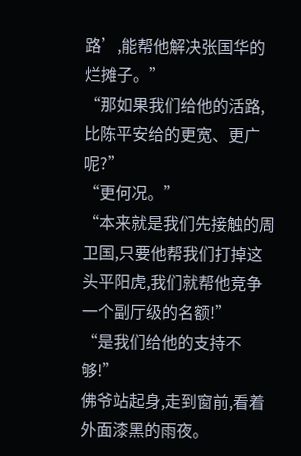路’,能帮他解决张国华的烂摊子。”
“那如果我们给他的活路,比陈平安给的更宽、更广呢?”
“更何况。”
“本来就是我们先接触的周卫国,只要他帮我们打掉这头平阳虎,我们就帮他竞争一个副厅级的名额!”
“是我们给他的支持不够!”
佛爷站起身,走到窗前,看着外面漆黑的雨夜。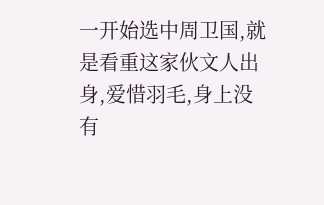一开始选中周卫国,就是看重这家伙文人出身,爱惜羽毛,身上没有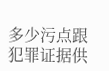多少污点跟犯罪证据供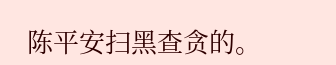陈平安扫黑查贪的。